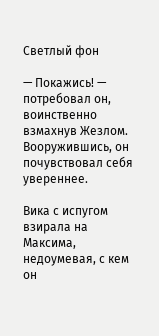Светлый фон

— Покажись! — потребовал он, воинственно взмахнув Жезлом. Вооружившись, он почувствовал себя увереннее.

Вика с испугом взирала на Максима, недоумевая, с кем он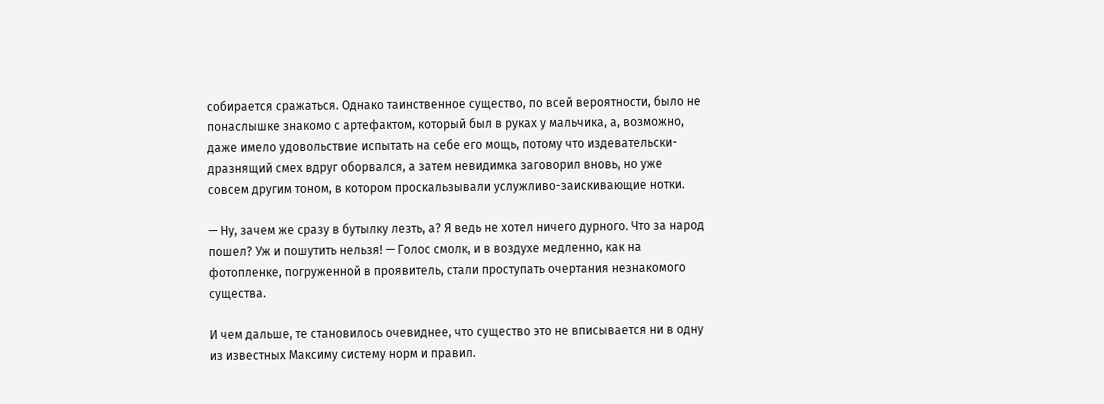собирается сражаться. Однако таинственное существо, по всей вероятности, было не понаслышке знакомо с артефактом, который был в руках у мальчика, а, возможно, даже имело удовольствие испытать на себе его мощь, потому что издевательски-дразнящий смех вдруг оборвался, а затем невидимка заговорил вновь, но уже совсем другим тоном, в котором проскальзывали услужливо-заискивающие нотки.

— Ну, зачем же сразу в бутылку лезть, а? Я ведь не хотел ничего дурного. Что за народ пошел? Уж и пошутить нельзя! — Голос смолк, и в воздухе медленно, как на фотопленке, погруженной в проявитель, стали проступать очертания незнакомого существа.

И чем дальше, те становилось очевиднее, что существо это не вписывается ни в одну из известных Максиму систему норм и правил.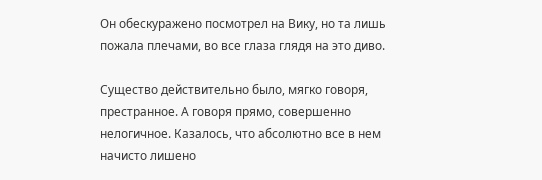Он обескуражено посмотрел на Вику, но та лишь пожала плечами, во все глаза глядя на это диво.

Существо действительно было, мягко говоря, престранное. А говоря прямо, совершенно нелогичное. Казалось, что абсолютно все в нем начисто лишено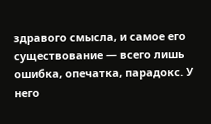здравого смысла, и самое его существование — всего лишь ошибка, опечатка, парадокс. У него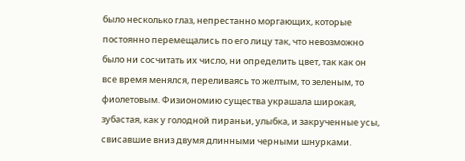было несколько глаз, непрестанно моргающих, которые постоянно перемещались по его лицу так, что невозможно было ни сосчитать их число, ни определить цвет, так как он все время менялся, переливаясь то желтым, то зеленым, то фиолетовым. Физиономию существа украшала широкая, зубастая, как у голодной пираньи, улыбка, и закрученные усы, свисавшие вниз двумя длинными черными шнурками.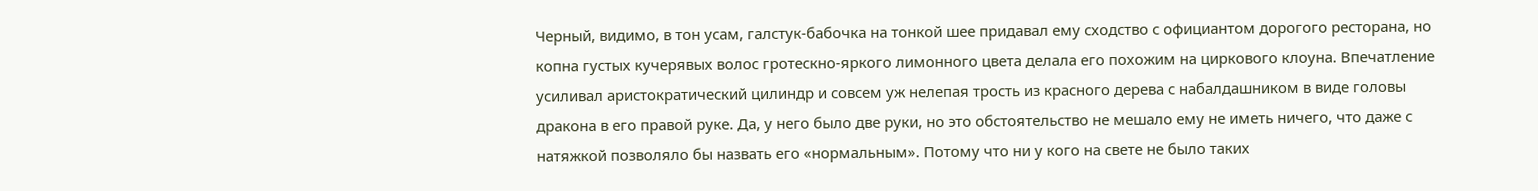Черный, видимо, в тон усам, галстук-бабочка на тонкой шее придавал ему сходство с официантом дорогого ресторана, но копна густых кучерявых волос гротескно-яркого лимонного цвета делала его похожим на циркового клоуна. Впечатление усиливал аристократический цилиндр и совсем уж нелепая трость из красного дерева с набалдашником в виде головы дракона в его правой руке. Да, у него было две руки, но это обстоятельство не мешало ему не иметь ничего, что даже с натяжкой позволяло бы назвать его «нормальным». Потому что ни у кого на свете не было таких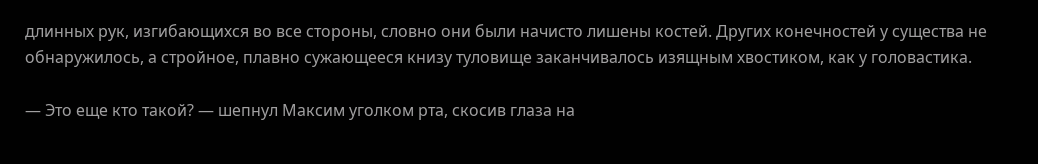длинных рук, изгибающихся во все стороны, словно они были начисто лишены костей. Других конечностей у существа не обнаружилось, а стройное, плавно сужающееся книзу туловище заканчивалось изящным хвостиком, как у головастика.

— Это еще кто такой? — шепнул Максим уголком рта, скосив глаза на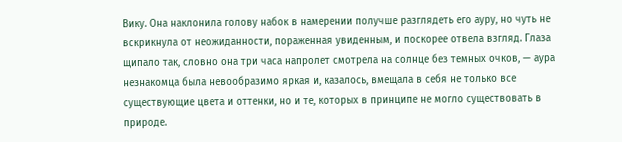Вику. Она наклонила голову набок в намерении получше разглядеть его ауру, но чуть не вскрикнула от неожиданности, пораженная увиденным, и поскорее отвела взгляд. Глаза щипало так, словно она три часа напролет смотрела на солнце без темных очков, — аура незнакомца была невообразимо яркая и, казалось, вмещала в себя не только все существующие цвета и оттенки, но и те, которых в принципе не могло существовать в природе.